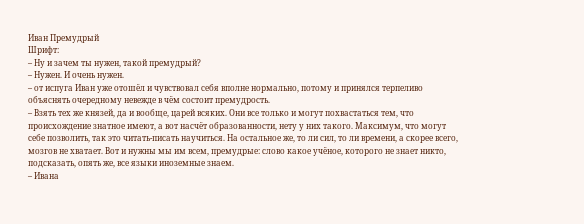Иван Премудрый
Шрифт:
– Ну и зачем ты нужен, такой премудрый?
– Нужен. И очень нужен.
– от испуга Иван уже отошёл и чувствовал себя вполне нормально, потому и принялся терпеливо объяснять очередному невежде в чём состоит премудрость.
– Взять тех же князей, да и вообще, царей всяких. Они все только и могут похвастаться тем, что происхождение знатное имеют, а вот насчёт образованности, нету у них такого. Максимум, что могут себе позволить, так это читать-писать научиться. На остальное же, то ли сил, то ли времени, а скорее всего, мозгов не хватает. Вот и нужны мы им всем, премудрые: слово какое учёное, которого не знает никто, подсказать, опять же, все языки иноземные знаем.
– Ивана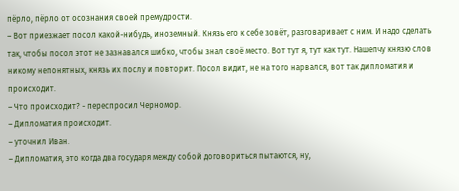пёрло, пёрло от осознания своей премудрости.
– Вот приезжает посол какой-нибудь, иноземный. Князь его к себе зовёт, разговаривает с ним. И надо сделать так, чтобы посол этот не зазнавался шибко, чтобы знал своё место. Вот тут я, тут как тут. Нашепчу князю слов никому непонятных, князь их послу и повторит. Посол видит, не на того нарвался, вот так дипломатия и происходит.
– Что происходит? - переспросил Черномор.
– Дипломатия происходит.
– уточнил Иван.
– Дипломатия, это когда два государя между собой договориться пытаются, ну,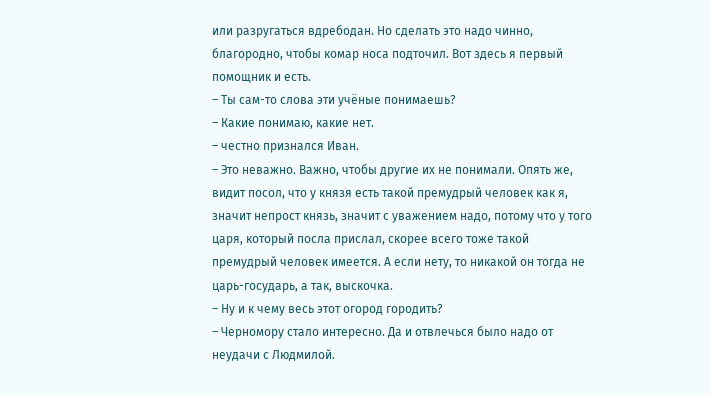или разругаться вдребодан. Но сделать это надо чинно, благородно, чтобы комар носа подточил. Вот здесь я первый помощник и есть.
– Ты сам-то слова эти учёные понимаешь?
– Какие понимаю, какие нет.
– честно признался Иван.
– Это неважно. Важно, чтобы другие их не понимали. Опять же, видит посол, что у князя есть такой премудрый человек как я, значит непрост князь, значит с уважением надо, потому что у того царя, который посла прислал, скорее всего тоже такой премудрый человек имеется. А если нету, то никакой он тогда не царь-государь, а так, выскочка.
– Ну и к чему весь этот огород городить?
– Черномору стало интересно. Да и отвлечься было надо от неудачи с Людмилой.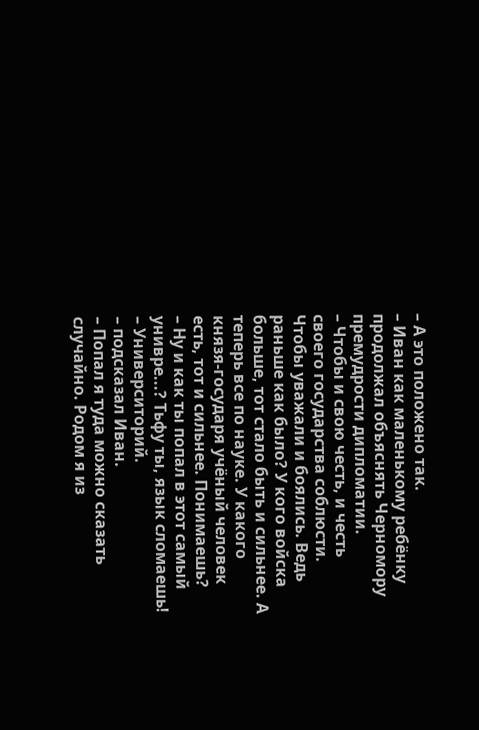– А это положено так.
– Иван как маленькому ребёнку продолжал объяснять Черномору премудрости дипломатии.
– Чтобы и свою честь, и честь своего государства соблюсти. Чтобы уважали и боялись. Ведь раньше как было? У кого войска больше, тот стало быть и сильнее. А теперь все по науке. У какого князя-государя учёный человек есть, тот и сильнее. Понимаешь?
– Ну и как ты попал в этот самый унивре...? Тьфу ты, язык сломаешь!
– Университорий.
– подсказал Иван.
– Попал я туда можно сказать случайно. Родом я из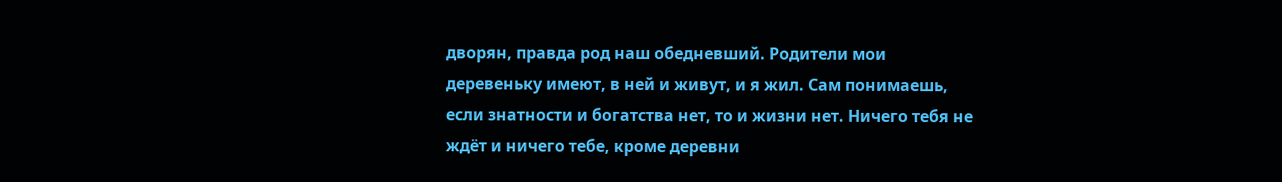дворян, правда род наш обедневший. Родители мои деревеньку имеют, в ней и живут, и я жил. Сам понимаешь, если знатности и богатства нет, то и жизни нет. Ничего тебя не ждёт и ничего тебе, кроме деревни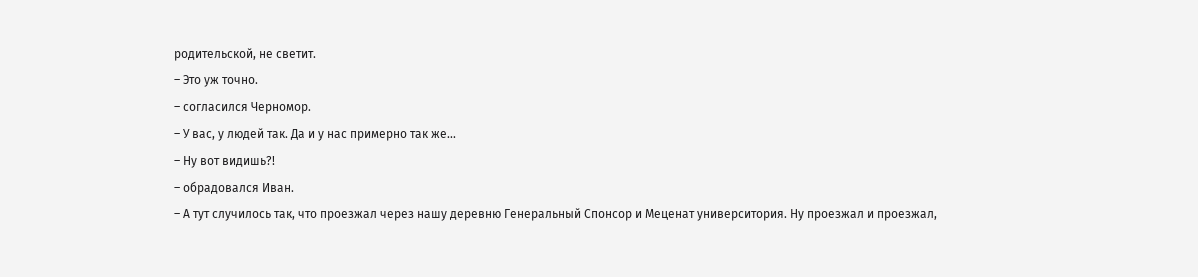родительской, не светит.
– Это уж точно.
– согласился Черномор.
– У вас, у людей так. Да и у нас примерно так же...
– Ну вот видишь?!
– обрадовался Иван.
– А тут случилось так, что проезжал через нашу деревню Генеральный Спонсор и Меценат университория. Ну проезжал и проезжал,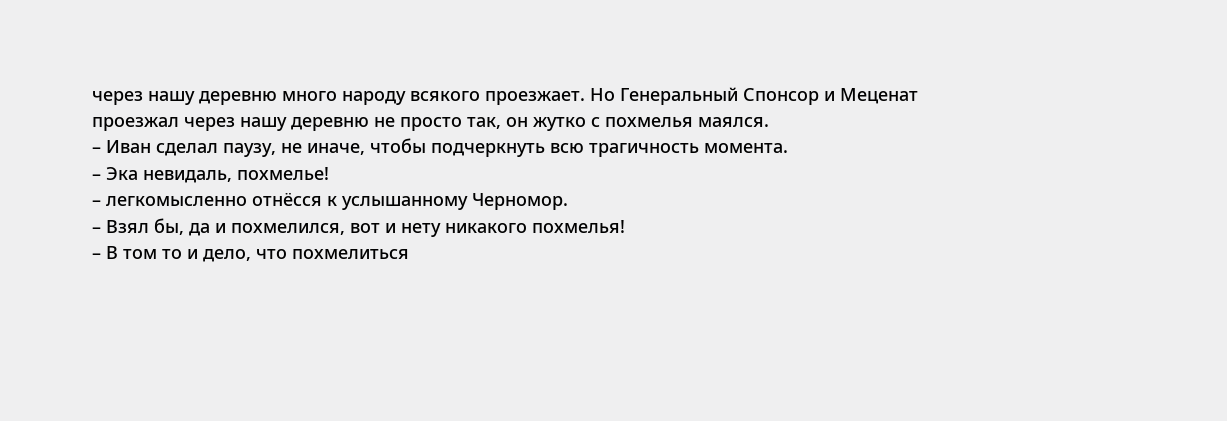через нашу деревню много народу всякого проезжает. Но Генеральный Спонсор и Меценат проезжал через нашу деревню не просто так, он жутко с похмелья маялся.
– Иван сделал паузу, не иначе, чтобы подчеркнуть всю трагичность момента.
– Эка невидаль, похмелье!
– легкомысленно отнёсся к услышанному Черномор.
– Взял бы, да и похмелился, вот и нету никакого похмелья!
– В том то и дело, что похмелиться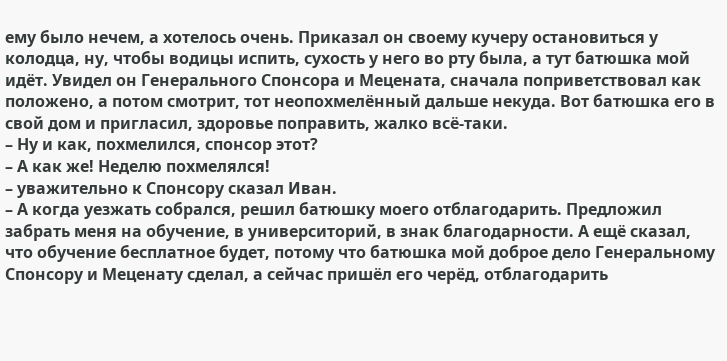ему было нечем, а хотелось очень. Приказал он своему кучеру остановиться у колодца, ну, чтобы водицы испить, сухость у него во рту была, а тут батюшка мой идёт. Увидел он Генерального Спонсора и Мецената, сначала поприветствовал как положено, а потом смотрит, тот неопохмелённый дальше некуда. Вот батюшка его в свой дом и пригласил, здоровье поправить, жалко всё-таки.
– Ну и как, похмелился, спонсор этот?
– А как же! Неделю похмелялся!
– уважительно к Спонсору сказал Иван.
– А когда уезжать собрался, решил батюшку моего отблагодарить. Предложил забрать меня на обучение, в университорий, в знак благодарности. А ещё сказал, что обучение бесплатное будет, потому что батюшка мой доброе дело Генеральному Спонсору и Меценату сделал, а сейчас пришёл его черёд, отблагодарить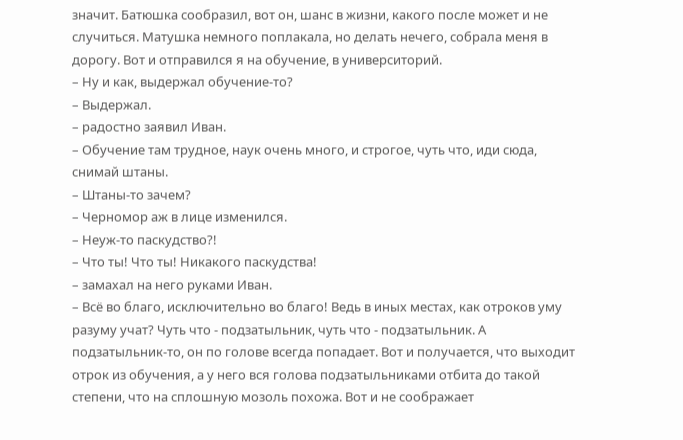значит. Батюшка сообразил, вот он, шанс в жизни, какого после может и не случиться. Матушка немного поплакала, но делать нечего, собрала меня в дорогу. Вот и отправился я на обучение, в университорий.
– Ну и как, выдержал обучение-то?
– Выдержал.
– радостно заявил Иван.
– Обучение там трудное, наук очень много, и строгое, чуть что, иди сюда, снимай штаны.
– Штаны-то зачем?
– Черномор аж в лице изменился.
– Неуж-то паскудство?!
– Что ты! Что ты! Никакого паскудства!
– замахал на него руками Иван.
– Всё во благо, исключительно во благо! Ведь в иных местах, как отроков уму разуму учат? Чуть что - подзатыльник, чуть что - подзатыльник. А подзатыльник-то, он по голове всегда попадает. Вот и получается, что выходит отрок из обучения, а у него вся голова подзатыльниками отбита до такой степени, что на сплошную мозоль похожа. Вот и не соображает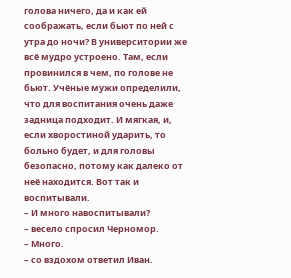голова ничего, да и как ей соображать, если бьют по ней с утра до ночи? В университории же всё мудро устроено. Там, если провинился в чем, по голове не бьют. Учёные мужи определили, что для воспитания очень даже задница подходит. И мягкая, и, если хворостиной ударить, то больно будет, и для головы безопасно, потому как далеко от неё находится. Вот так и воспитывали.
– И много навоспитывали?
– весело спросил Черномор.
– Много.
– со вздохом ответил Иван.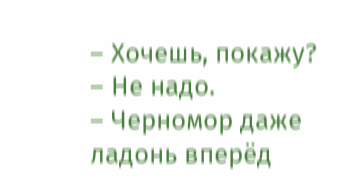– Хочешь, покажу?
– Не надо.
– Черномор даже ладонь вперёд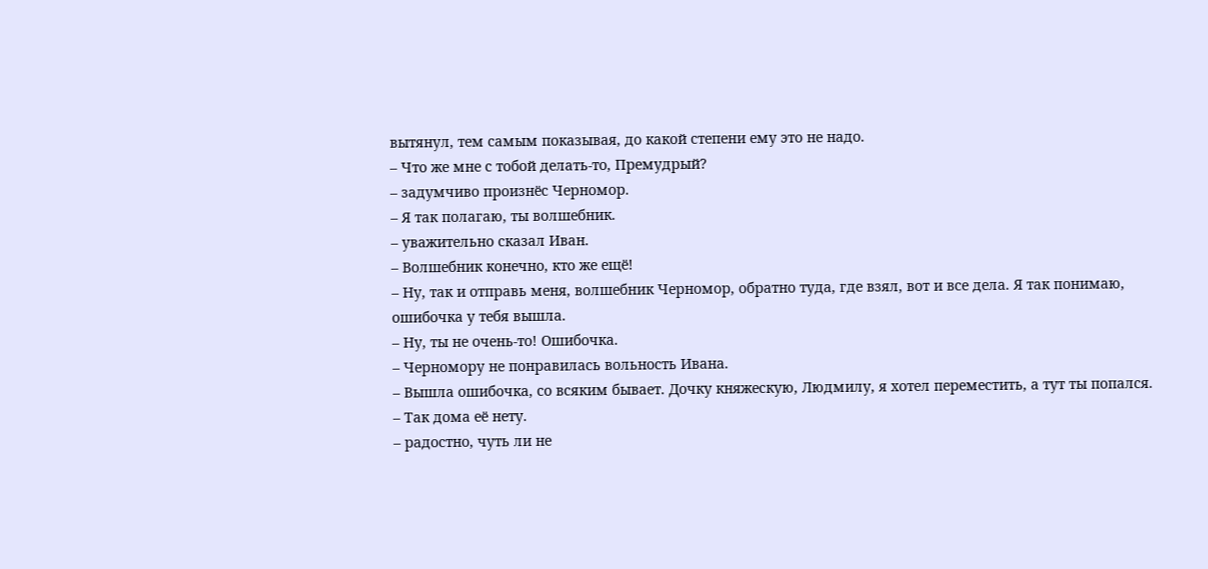вытянул, тем самым показывая, до какой степени ему это не надо.
– Что же мне с тобой делать-то, Премудрый?
– задумчиво произнёс Черномор.
– Я так полагаю, ты волшебник.
– уважительно сказал Иван.
– Волшебник конечно, кто же ещё!
– Ну, так и отправь меня, волшебник Черномор, обратно туда, где взял, вот и все дела. Я так понимаю, ошибочка у тебя вышла.
– Ну, ты не очень-то! Ошибочка.
– Черномору не понравилась вольность Ивана.
– Вышла ошибочка, со всяким бывает. Дочку княжескую, Людмилу, я хотел переместить, а тут ты попался.
– Так дома её нету.
– радостно, чуть ли не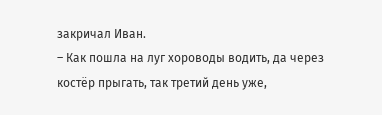закричал Иван.
– Как пошла на луг хороводы водить, да через костёр прыгать, так третий день уже,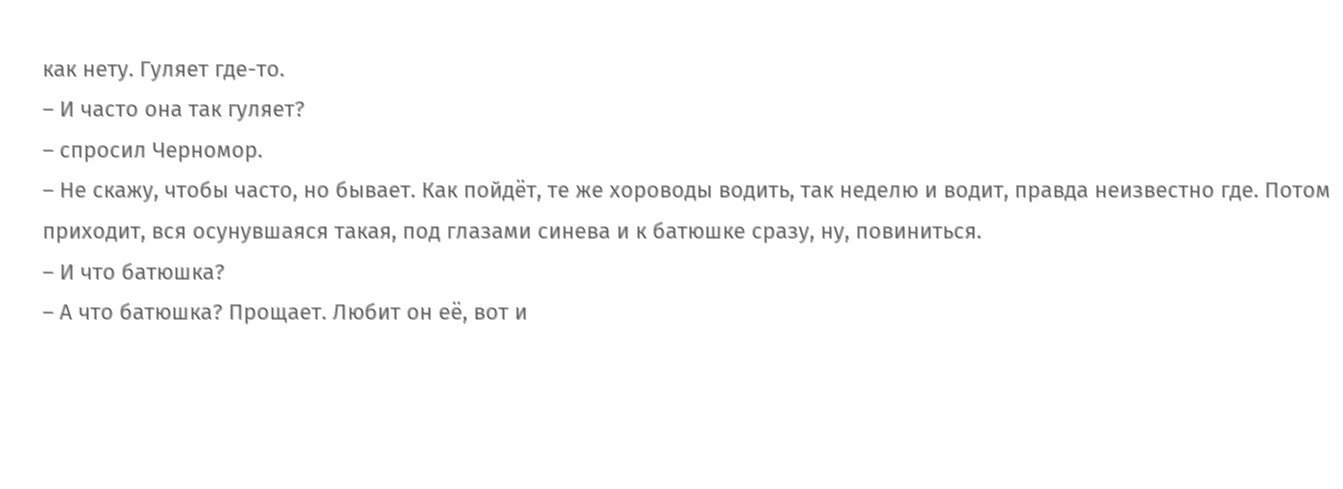как нету. Гуляет где-то.
– И часто она так гуляет?
– спросил Черномор.
– Не скажу, чтобы часто, но бывает. Как пойдёт, те же хороводы водить, так неделю и водит, правда неизвестно где. Потом приходит, вся осунувшаяся такая, под глазами синева и к батюшке сразу, ну, повиниться.
– И что батюшка?
– А что батюшка? Прощает. Любит он её, вот и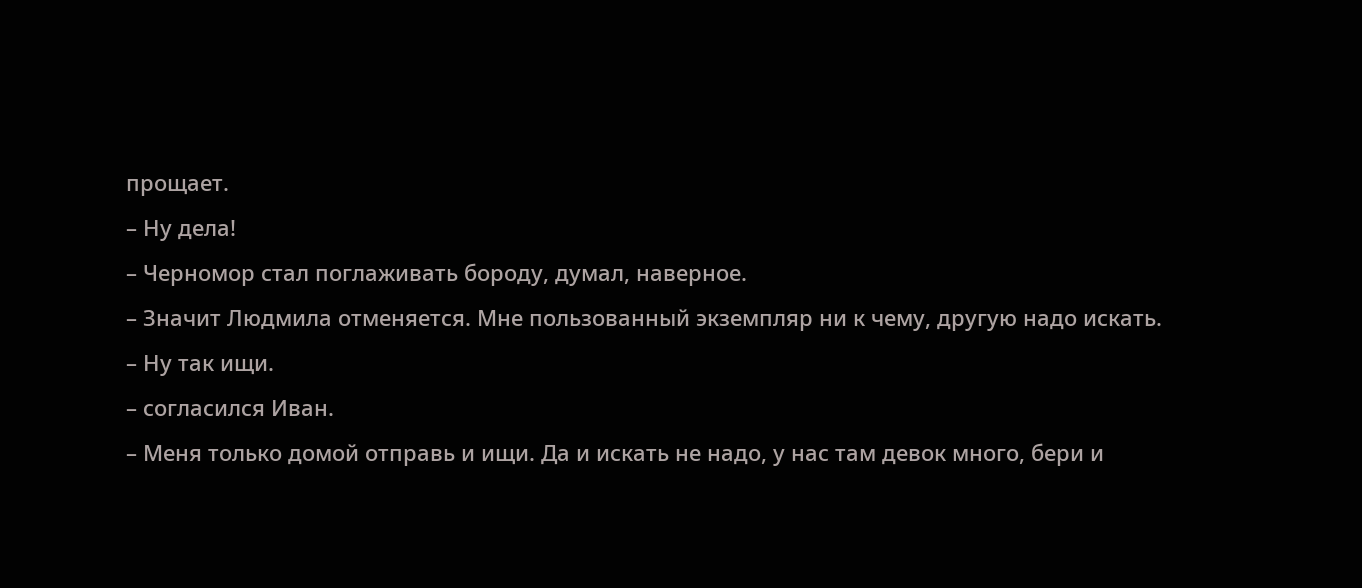прощает.
– Ну дела!
– Черномор стал поглаживать бороду, думал, наверное.
– Значит Людмила отменяется. Мне пользованный экземпляр ни к чему, другую надо искать.
– Ну так ищи.
– согласился Иван.
– Меня только домой отправь и ищи. Да и искать не надо, у нас там девок много, бери и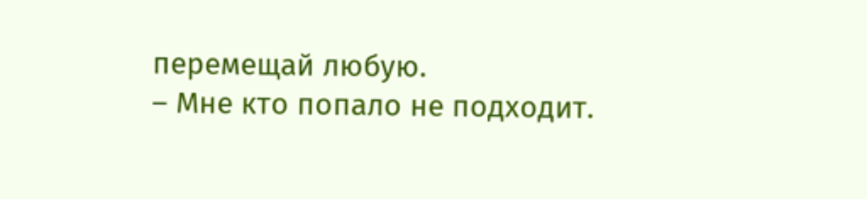перемещай любую.
– Мне кто попало не подходит.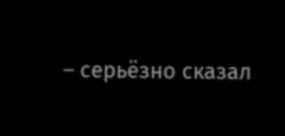– серьёзно сказал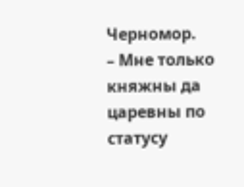Черномор.
– Мне только княжны да царевны по статусу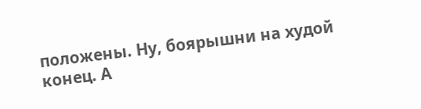положены. Ну, боярышни на худой конец. А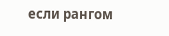если рангом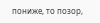пониже, то позор,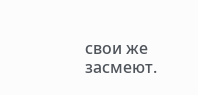свои же засмеют.